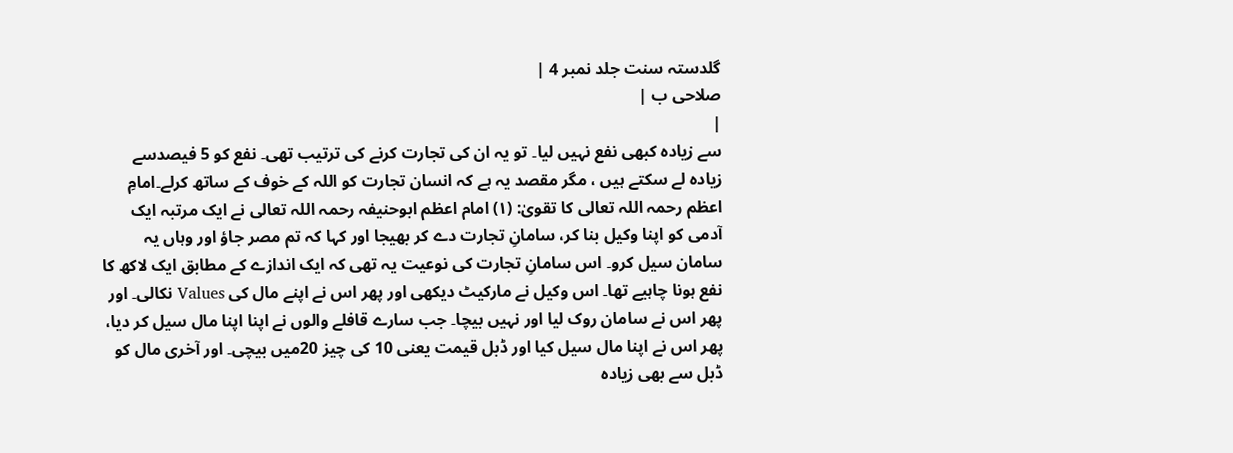گلدستہ سنت جلد نمبر 4 |
صلاحی ب |
|
سے زیادہ کبھی نفع نہیں لیا۔ تو یہ ان کی تجارت کرنے کی ترتیب تھی۔ نفع کو 5 فیصدسے زیادہ لے سکتے ہیں ، مگر مقصد یہ ہے کہ انسان تجارت کو اللہ کے خوف کے ساتھ کرلے۔امامِ اعظم رحمہ اللہ تعالی کا تقویٰ: (۱) امام اعظم ابوحنیفہ رحمہ اللہ تعالی نے ایک مرتبہ ایک آدمی کو اپنا وکیل بنا کر، سامانِ تجارت دے کر بھیجا اور کہا کہ تم مصر جاؤ اور وہاں یہ سامان سیل کرو۔ اس سامانِ تجارت کی نوعیت یہ تھی کہ ایک اندازے کے مطابق ایک لاکھ کا نفع ہونا چاہیے تھا۔ اس وکیل نے مارکیٹ دیکھی اور پھر اس نے اپنے مال کی Values نکالی۔ اور پھر اس نے سامان روک لیا اور نہیں بیچا۔ جب سارے قافلے والوں نے اپنا اپنا مال سیل کر دیا، پھر اس نے اپنا مال سیل کیا اور ڈبل قیمت یعنی 10 کی چیز 20میں بیچی۔ اور آخری مال کو ڈبل سے بھی زیادہ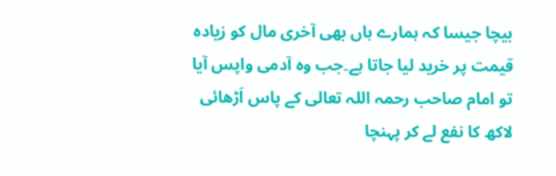بیچا جیسا کہ ہمارے ہاں بھی آخری مال کو زیادہ قیمت پر خرید لیا جاتا ہے۔جب وہ آدمی واپس آیا تو امام صاحب رحمہ اللہ تعالی کے پاس اَڑھائی لاکھ کا نفع لے کر پہنچا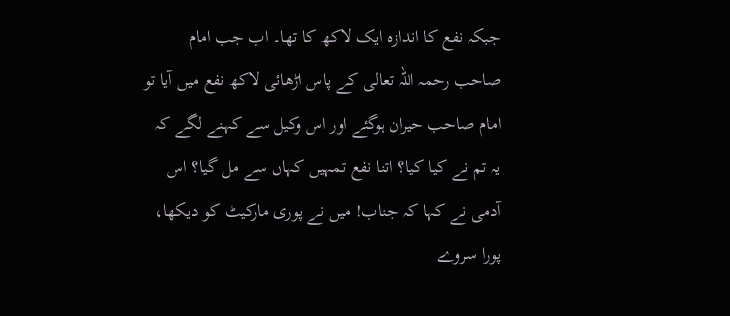جبکہ نفع کا اندازہ ایک لاکھ کا تھا۔ اب جب امام صاحب رحمہ اللہ تعالی کے پاس اڑھائی لاکھ نفع میں آیا تو امام صاحب حیران ہوگئے اور اس وکیل سے کہنے لگے کہ یہ تم نے کیا کیا؟ اتنا نفع تمہیں کہاں سے مل گیا؟ اس آدمی نے کہا کہ جناب! میں نے پوری مارکیٹ کو دیکھا، پورا سروے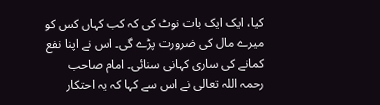کیا، ایک ایک بات نوٹ کی کہ کب کہاں کس کو میرے مال کی ضرورت پڑے گی۔ اس نے اپنا نفع کمانے کی ساری کہانی سنائی۔ امام صاحب رحمہ اللہ تعالی نے اس سے کہا کہ یہ احتکار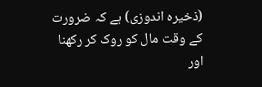(ذخیرہ اندوزی) ہے کہ ضرورت کے وقت مال کو روک کر رکھنا اور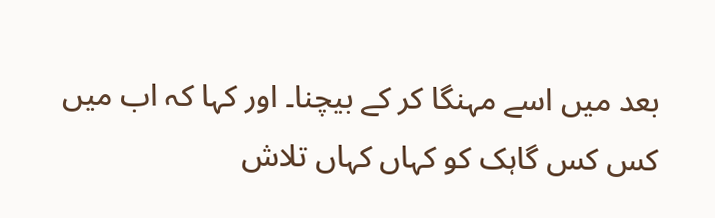بعد میں اسے مہنگا کر کے بیچنا۔ اور کہا کہ اب میں کس کس گاہک کو کہاں کہاں تلاش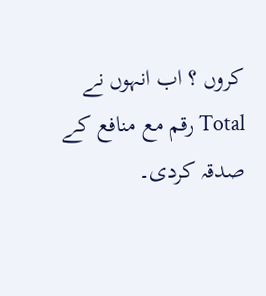کروں ؟ اب انہوں نے Total رقم مع منافع کے صدقہ کردی۔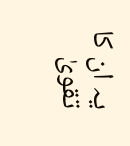یہ ان کا تقویٰ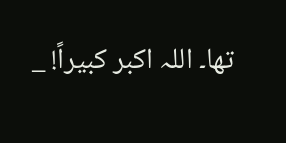تھا۔ اللہ اکبر کبیراً! _